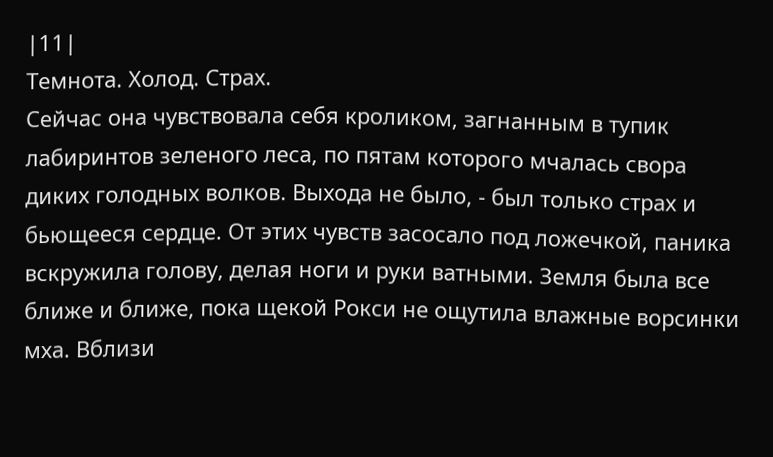|11|
Темнота. Холод. Страх.
Сейчас она чувствовала себя кроликом, загнанным в тупик лабиринтов зеленого леса, по пятам которого мчалась свора диких голодных волков. Выхода не было, - был только страх и бьющееся сердце. От этих чувств засосало под ложечкой, паника вскружила голову, делая ноги и руки ватными. Земля была все ближе и ближе, пока щекой Рокси не ощутила влажные ворсинки мха. Вблизи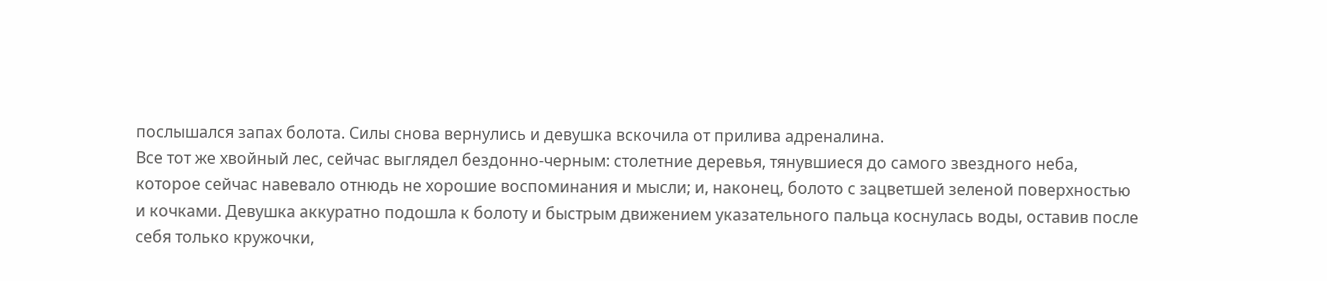послышался запах болота. Силы снова вернулись и девушка вскочила от прилива адреналина.
Все тот же хвойный лес, сейчас выглядел бездонно-черным: столетние деревья, тянувшиеся до самого звездного неба, которое сейчас навевало отнюдь не хорошие воспоминания и мысли; и, наконец, болото с зацветшей зеленой поверхностью и кочками. Девушка аккуратно подошла к болоту и быстрым движением указательного пальца коснулась воды, оставив после себя только кружочки,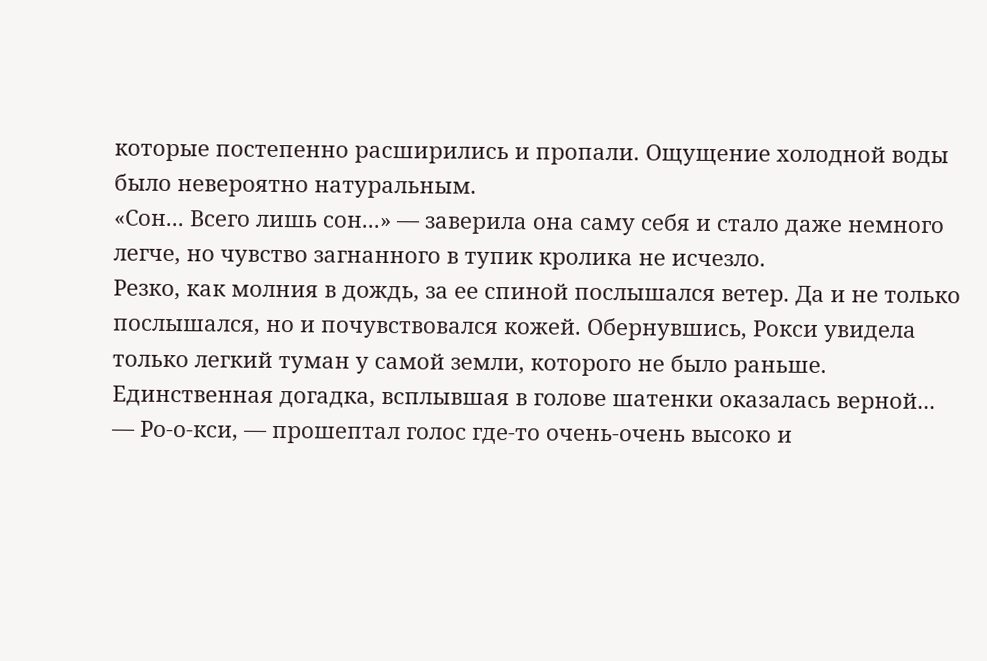которые постепенно расширились и пропали. Ощущение холодной воды было невероятно натуральным.
«Сон... Всего лишь сон...» — заверила она саму себя и стало даже немного легче, но чувство загнанного в тупик кролика не исчезло.
Резко, как молния в дождь, за ее спиной послышался ветер. Да и не только послышался, но и почувствовался кожей. Обернувшись, Рокси увидела только легкий туман у самой земли, которого не было раньше. Единственная догадка, всплывшая в голове шатенки оказалась верной...
— Ро-о-кси, — прошептал голос где-то очень-очень высоко и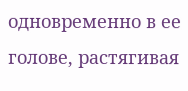одновременно в ее голове, растягивая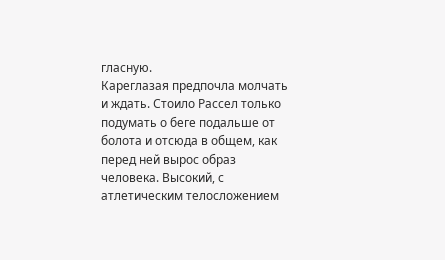гласную.
Кареглазая предпочла молчать и ждать. Стоило Рассел только подумать о беге подальше от болота и отсюда в общем, как перед ней вырос образ человека. Высокий, с атлетическим телосложением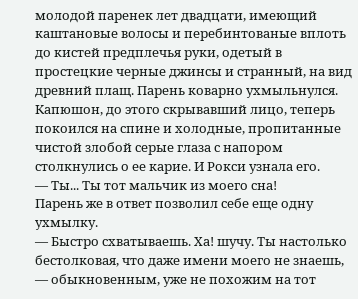молодой паренек лет двадцати, имеющий каштановые волосы и перебинтованые вплоть до кистей предплечья руки, одетый в простецкие черные джинсы и странный, на вид древний плащ. Парень коварно ухмыльнулся. Капюшон, до этого скрывавший лицо, теперь покоился на спине и холодные, пропитанные чистой злобой серые глаза с напором столкнулись о ее карие. И Рокси узнала его.
— Ты... Ты тот мальчик из моего сна!
Парень же в ответ позволил себе еще одну ухмылку.
— Быстро схватываешь. Ха! шучу. Ты настолько бестолковая, что даже имени моего не знаешь, — обыкновенным, уже не похожим на тот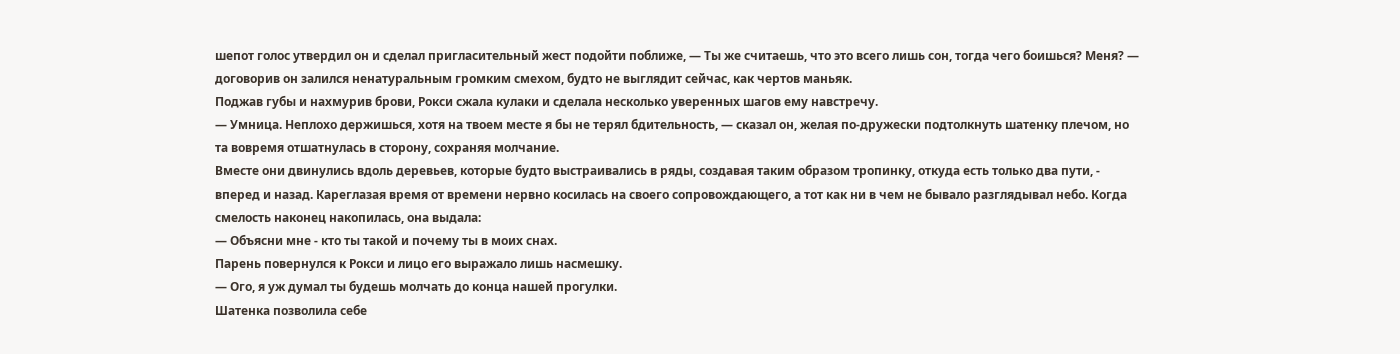шепот голос утвердил он и сделал пригласительный жест подойти поближе, — Ты же считаешь, что это всего лишь сон, тогда чего боишься? Меня? — договорив он залился ненатуральным громким смехом, будто не выглядит сейчас, как чертов маньяк.
Поджав губы и нахмурив брови, Рокси сжала кулаки и сделала несколько уверенных шагов ему навстречу.
— Умница. Неплохо держишься, хотя на твоем месте я бы не терял бдительность, — сказал он, желая по-дружески подтолкнуть шатенку плечом, но та вовремя отшатнулась в сторону, сохраняя молчание.
Вместе они двинулись вдоль деревьев, которые будто выстраивались в ряды, создавая таким образом тропинку, откуда есть только два пути, - вперед и назад. Кареглазая время от времени нервно косилась на своего сопровождающего, а тот как ни в чем не бывало разглядывал небо. Когда смелость наконец накопилась, она выдала:
— Объясни мне - кто ты такой и почему ты в моих снах.
Парень повернулся к Рокси и лицо его выражало лишь насмешку.
— Ого, я уж думал ты будешь молчать до конца нашей прогулки.
Шатенка позволила себе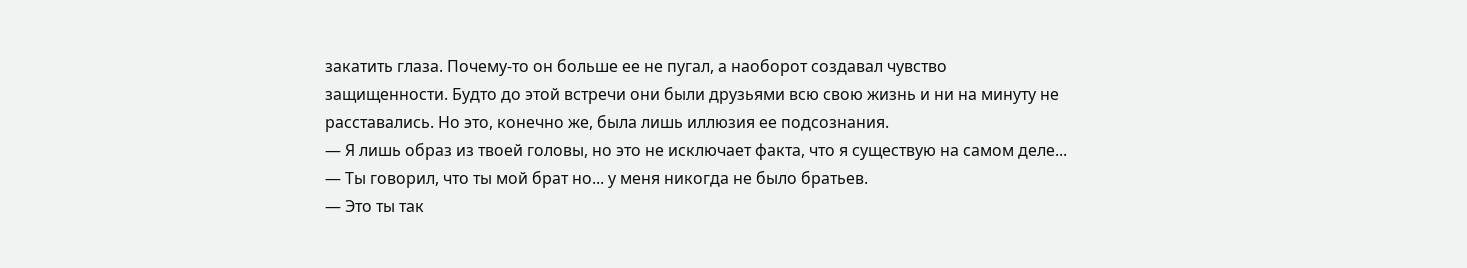закатить глаза. Почему-то он больше ее не пугал, а наоборот создавал чувство защищенности. Будто до этой встречи они были друзьями всю свою жизнь и ни на минуту не расставались. Но это, конечно же, была лишь иллюзия ее подсознания.
— Я лишь образ из твоей головы, но это не исключает факта, что я существую на самом деле...
— Ты говорил, что ты мой брат но... у меня никогда не было братьев.
— Это ты так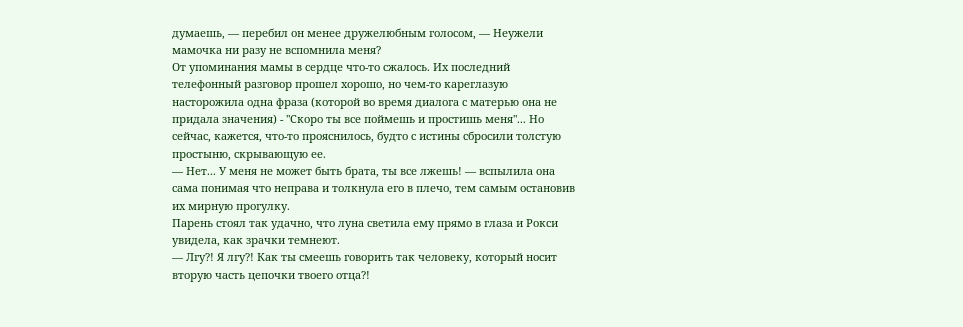думаешь, — перебил он менее дружелюбным голосом, — Неужели мамочка ни разу не вспомнила меня?
От упоминания мамы в сердце что-то сжалось. Их последний телефонный разговор прошел хорошо, но чем-то кареглазую насторожила одна фраза (которой во время диалога с матерью она не придала значения) - "Скоро ты все поймешь и простишь меня"... Но сейчас, кажется, что-то прояснилось, будто с истины сбросили толстую простыню, скрывающую ее.
— Нет... У меня не может быть брата, ты все лжешь! — вспылила она сама понимая что неправа и толкнула его в плечо, тем самым остановив их мирную прогулку.
Парень стоял так удачно, что луна светила ему прямо в глаза и Рокси увидела, как зрачки темнеют.
— Лгу?! Я лгу?! Как ты смеешь говорить так человеку, который носит вторую часть цепочки твоего отца?!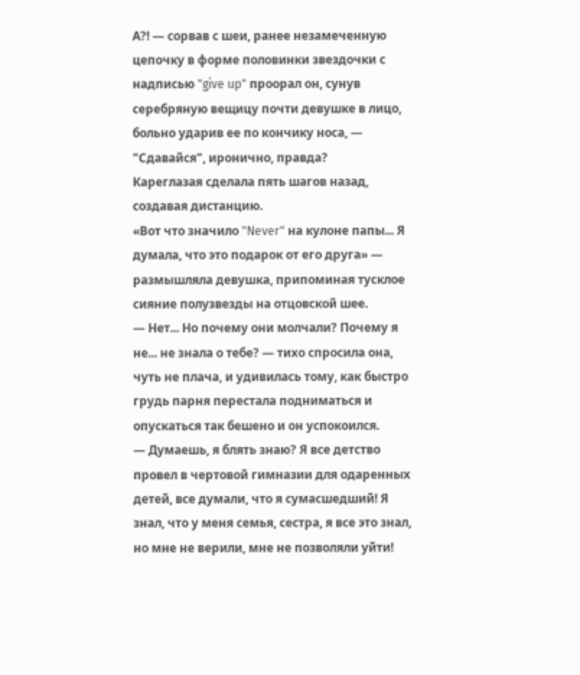А?! — сорвав с шеи, ранее незамеченную цепочку в форме половинки звездочки с надписью "give up" проорал он, сунув серебряную вещицу почти девушке в лицо, больно ударив ее по кончику носа, — "Сдавайся", иронично, правда?
Кареглазая сделала пять шагов назад, создавая дистанцию.
«Вот что значило "Never" на кулоне папы... Я думала, что это подарок от его друга» — размышляла девушка, припоминая тусклое сияние полузвезды на отцовской шее.
— Нет... Но почему они молчали? Почему я не... не знала о тебе? — тихо спросила она, чуть не плача, и удивилась тому, как быстро грудь парня перестала подниматься и опускаться так бешено и он успокоился.
— Думаешь, я блять знаю? Я все детство провел в чертовой гимназии для одаренных детей, все думали, что я сумасшедший! Я знал, что у меня семья, сестра, я все это знал, но мне не верили, мне не позволяли уйти!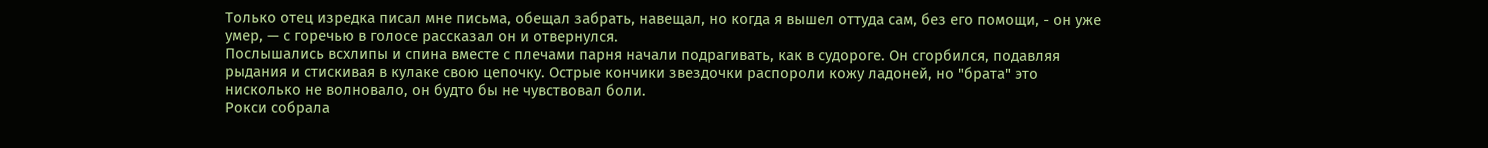Только отец изредка писал мне письма, обещал забрать, навещал, но когда я вышел оттуда сам, без его помощи, - он уже умер, — с горечью в голосе рассказал он и отвернулся.
Послышались всхлипы и спина вместе с плечами парня начали подрагивать, как в судороге. Он сгорбился, подавляя рыдания и стискивая в кулаке свою цепочку. Острые кончики звездочки распороли кожу ладоней, но "брата" это нисколько не волновало, он будто бы не чувствовал боли.
Рокси собрала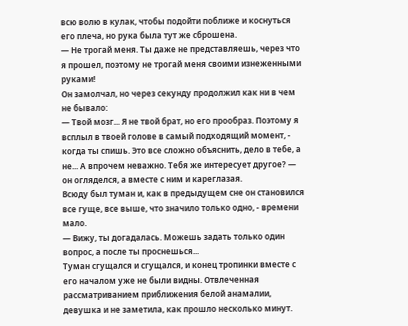всю волю в кулак, чтобы подойти поближе и коснуться его плеча, но рука была тут же сброшена.
— Не трогай меня. Ты даже не представляешь, через что я прошел, поэтому не трогай меня своими изнеженными руками!
Он замолчал, но через секунду продолжил как ни в чем не бывало:
— Твой мозг... Я не твой брат, но его прообраз. Поэтому я всплыл в твоей голове в самый подходящий момент, - когда ты спишь. Это все сложно объяснить, дело в тебе, а не... А впрочем неважно. Тебя же интересует другое? — он огляделся, а вместе с ним и кареглазая.
Всюду был туман и, как в предыдущем сне он становился все гуще, все выше, что значило только одно, - времени мало.
— Вижу, ты догадалась. Можешь задать только один вопрос, а после ты проснешься...
Туман сгущался и сгущался, и конец тропинки вместе с его началом уже не были видны. Отвлеченная рассматриванием приближения белой анамалии, девушка и не заметила, как прошло несколько минут.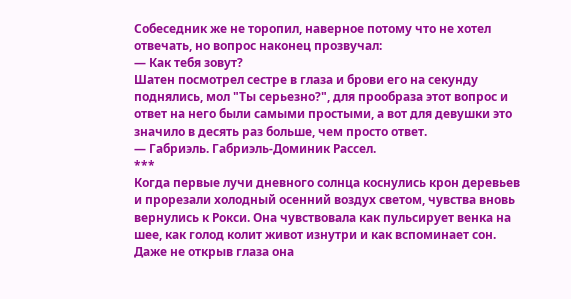Собеседник же не торопил, наверное потому что не хотел отвечать, но вопрос наконец прозвучал:
— Как тебя зовут?
Шатен посмотрел сестре в глаза и брови его на секунду поднялись, мол "Ты серьезно?", для прообраза этот вопрос и ответ на него были самыми простыми, а вот для девушки это значило в десять раз больше, чем просто ответ.
— Габриэль. Габриэль-Доминик Рассел.
***
Когда первые лучи дневного солнца коснулись крон деревьев и прорезали холодный осенний воздух светом, чувства вновь вернулись к Рокси. Она чувствовала как пульсирует венка на шее, как голод колит живот изнутри и как вспоминает сон. Даже не открыв глаза она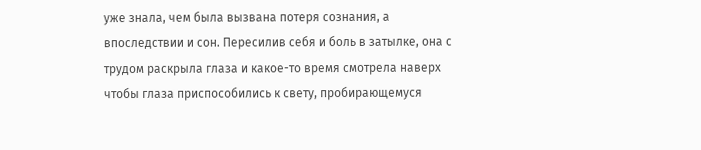уже знала, чем была вызвана потеря сознания, а впоследствии и сон. Пересилив себя и боль в затылке, она с трудом раскрыла глаза и какое-то время смотрела наверх чтобы глаза приспособились к свету, пробирающемуся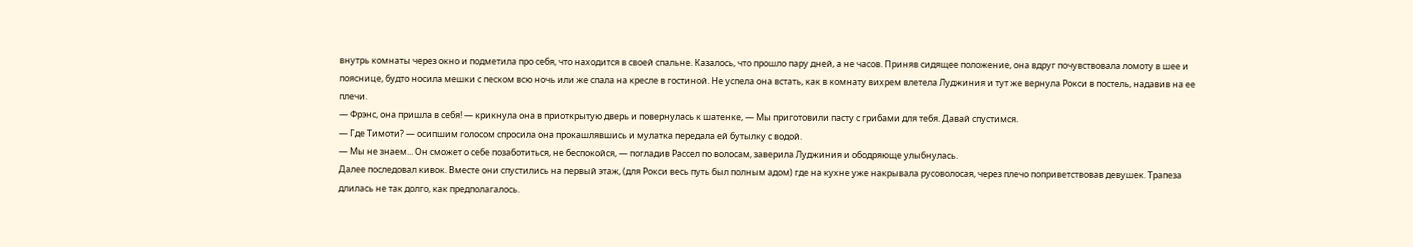внутрь комнаты через окно и подметила про себя, что находится в своей спальне. Казалось, что прошло пару дней, а не часов. Приняв сидящее положение, она вдруг почувствовала ломоту в шее и пояснице, будто носила мешки с песком всю ночь или же спала на кресле в гостиной. Не успела она встать, как в комнату вихрем влетела Луджиния и тут же вернула Рокси в постель, надавив на ее плечи.
— Фрэнс, она пришла в себя! — крикнула она в приоткрытую дверь и повернулась к шатенке, — Мы приготовили пасту с грибами для тебя. Давай спустимся.
— Где Тимоти? — осипшим голосом спросила она прокашлявшись и мулатка передала ей бутылку с водой.
— Мы не знаем... Он сможет о себе позаботиться, не беспокойся, — погладив Рассел по волосам, заверила Луджиния и ободряюще улыбнулась.
Далее последовал кивок. Вместе они спустились на первый этаж, (для Рокси весь путь был полным адом) где на кухне уже накрывала русоволосая, через плечо поприветствовав девушек. Трапеза длилась не так долго, как предполагалось.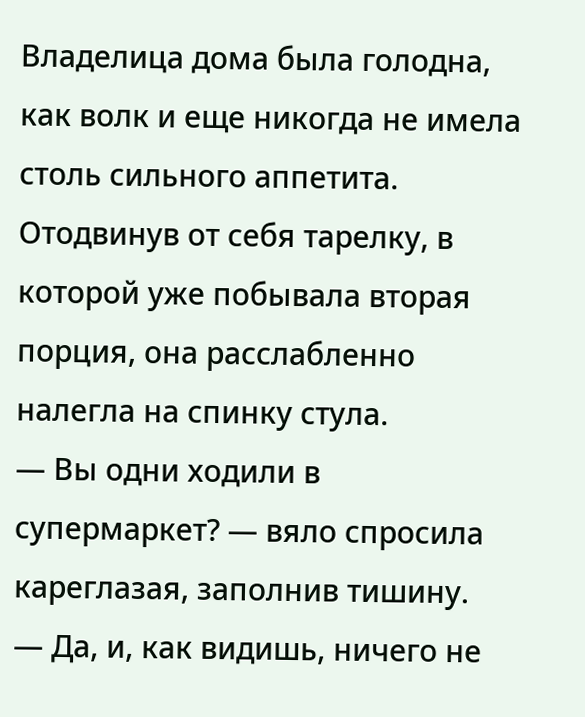Владелица дома была голодна, как волк и еще никогда не имела столь сильного аппетита. Отодвинув от себя тарелку, в которой уже побывала вторая порция, она расслабленно налегла на спинку стула.
— Вы одни ходили в супермаркет? — вяло спросила кареглазая, заполнив тишину.
— Да, и, как видишь, ничего не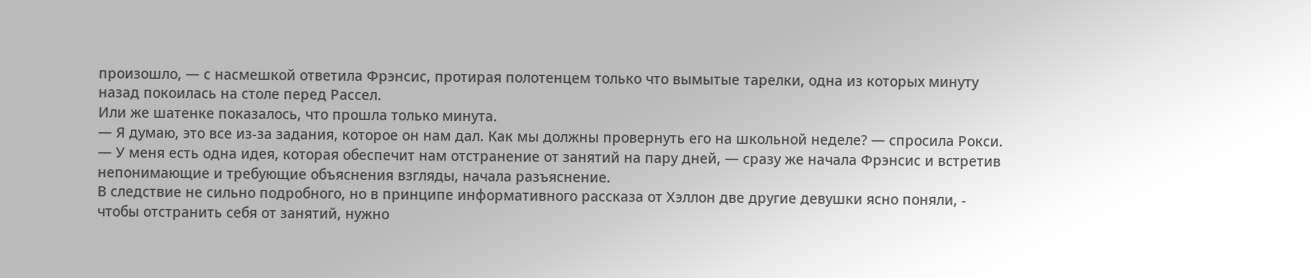произошло, — с насмешкой ответила Фрэнсис, протирая полотенцем только что вымытые тарелки, одна из которых минуту назад покоилась на столе перед Рассел.
Или же шатенке показалось, что прошла только минута.
— Я думаю, это все из-за задания, которое он нам дал. Как мы должны провернуть его на школьной неделе? — спросила Рокси.
— У меня есть одна идея, которая обеспечит нам отстранение от занятий на пару дней, — сразу же начала Фрэнсис и встретив непонимающие и требующие объяснения взгляды, начала разъяснение.
В следствие не сильно подробного, но в принципе информативного рассказа от Хэллон две другие девушки ясно поняли, - чтобы отстранить себя от занятий, нужно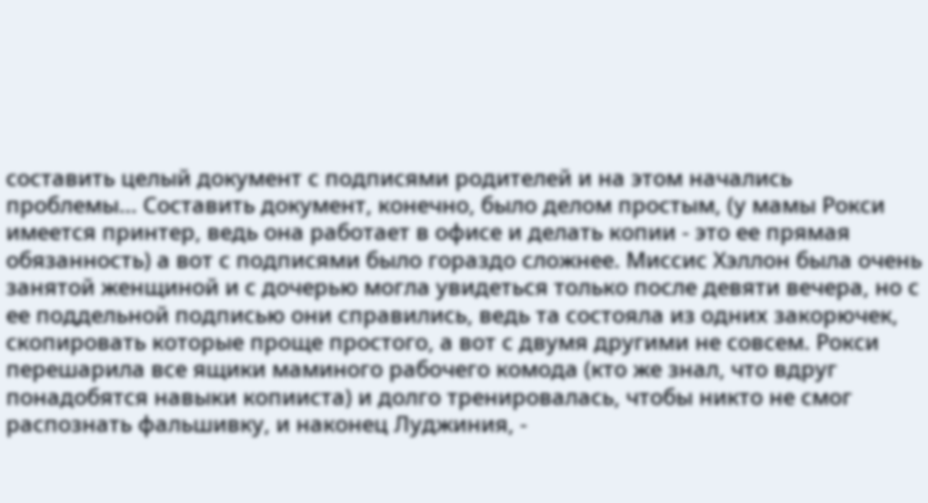составить целый документ с подписями родителей и на этом начались проблемы... Составить документ, конечно, было делом простым, (у мамы Рокси имеется принтер, ведь она работает в офисе и делать копии - это ее прямая обязанность) а вот с подписями было гораздо сложнее. Миссис Хэллон была очень занятой женщиной и с дочерью могла увидеться только после девяти вечера, но с ее поддельной подписью они справились, ведь та состояла из одних закорючек, скопировать которые проще простого, а вот с двумя другими не совсем. Рокси перешарила все ящики маминого рабочего комода (кто же знал, что вдруг понадобятся навыки копииста) и долго тренировалась, чтобы никто не смог распознать фальшивку, и наконец Луджиния, -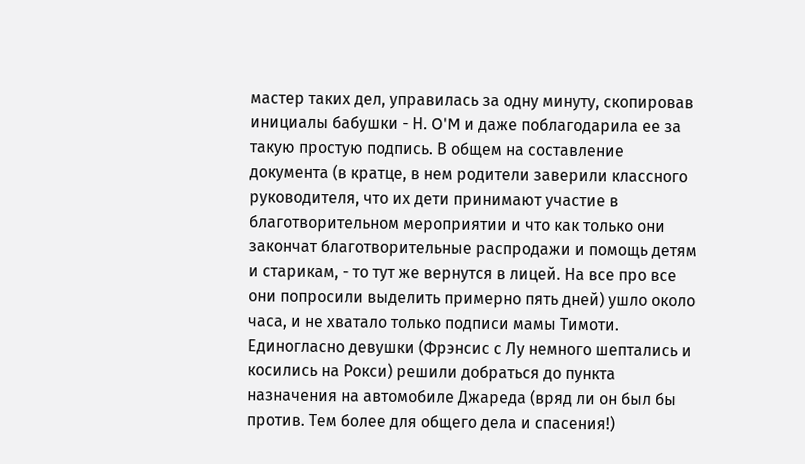мастер таких дел, управилась за одну минуту, скопировав инициалы бабушки - Н. O'M и даже поблагодарила ее за такую простую подпись. В общем на составление документа (в кратце, в нем родители заверили классного руководителя, что их дети принимают участие в благотворительном мероприятии и что как только они закончат благотворительные распродажи и помощь детям и старикам, - то тут же вернутся в лицей. На все про все они попросили выделить примерно пять дней) ушло около часа, и не хватало только подписи мамы Тимоти. Единогласно девушки (Фрэнсис с Лу немного шептались и косились на Рокси) решили добраться до пункта назначения на автомобиле Джареда (вряд ли он был бы против. Тем более для общего дела и спасения!)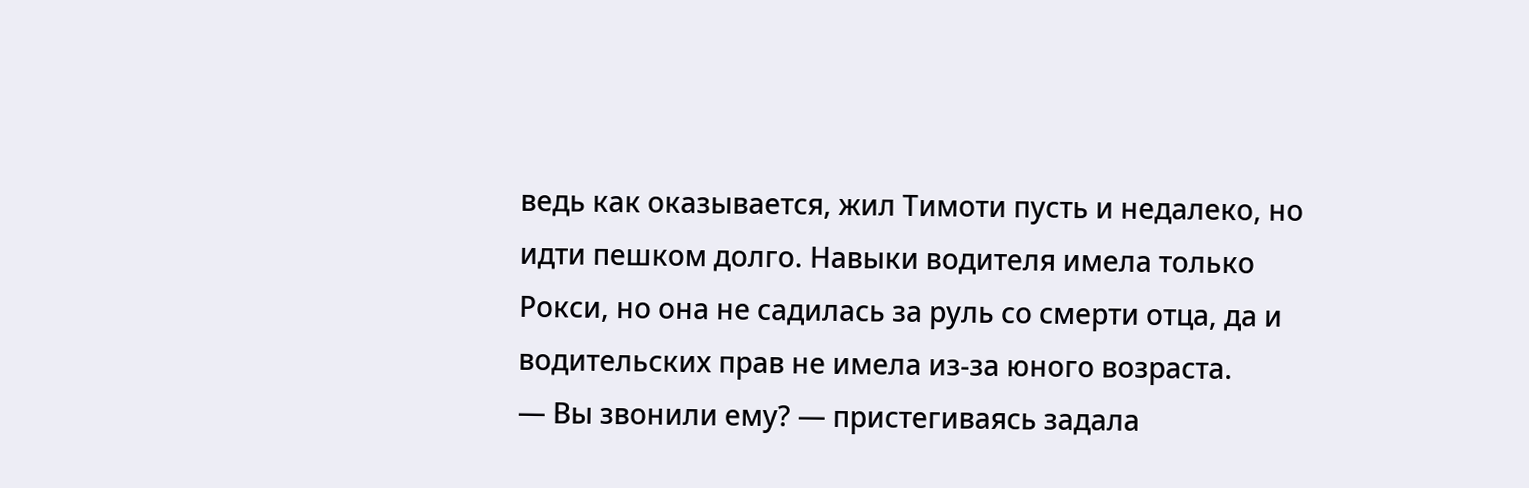ведь как оказывается, жил Тимоти пусть и недалеко, но идти пешком долго. Навыки водителя имела только Рокси, но она не садилась за руль со смерти отца, да и водительских прав не имела из-за юного возраста.
— Вы звонили ему? — пристегиваясь задала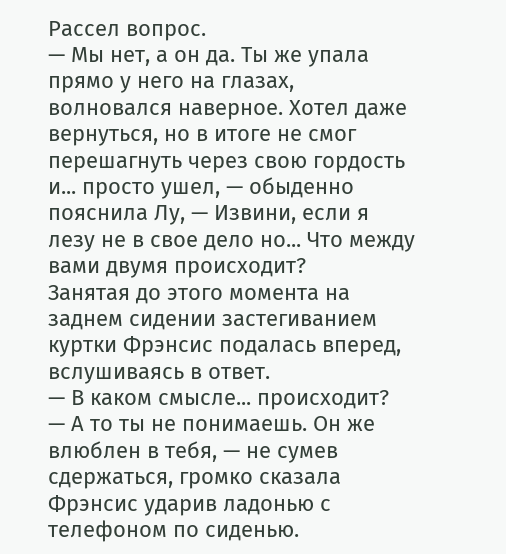Рассел вопрос.
— Мы нет, а он да. Ты же упала прямо у него на глазах, волновался наверное. Хотел даже вернуться, но в итоге не смог перешагнуть через свою гордость и... просто ушел, — обыденно пояснила Лу, — Извини, если я лезу не в свое дело но... Что между вами двумя происходит?
Занятая до этого момента на заднем сидении застегиванием куртки Фрэнсис подалась вперед, вслушиваясь в ответ.
— В каком смысле... происходит?
— А то ты не понимаешь. Он же влюблен в тебя, — не сумев сдержаться, громко сказала Фрэнсис ударив ладонью с телефоном по сиденью.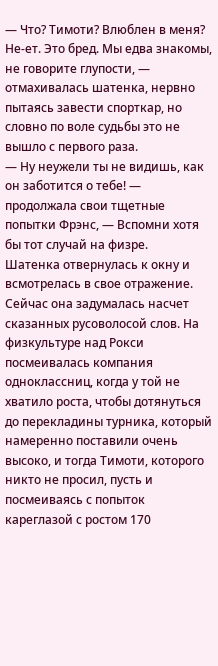— Что? Тимоти? Влюблен в меня? Не-ет. Это бред. Мы едва знакомы, не говорите глупости, — отмахивалась шатенка, нервно пытаясь завести спорткар, но словно по воле судьбы это не вышло с первого раза.
— Ну неужели ты не видишь, как он заботится о тебе! — продолжала свои тщетные попытки Фрэнс, — Вспомни хотя бы тот случай на физре.
Шатенка отвернулась к окну и всмотрелась в свое отражение. Сейчас она задумалась насчет сказанных русоволосой слов. На физкультуре над Рокси посмеивалась компания одноклассниц, когда у той не хватило роста, чтобы дотянуться до перекладины турника, который намеренно поставили очень высоко, и тогда Тимоти, которого никто не просил, пусть и посмеиваясь с попыток кареглазой с ростом 170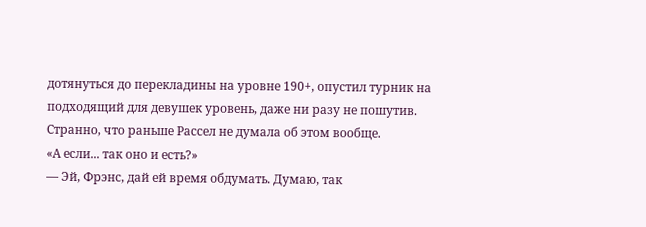дотянуться до перекладины на уровне 190+, опустил турник на подходящий для девушек уровень, даже ни разу не пошутив. Странно, что раньше Рассел не думала об этом вообще.
«А если... так оно и есть?»
— Эй, Фрэнс, дай ей время обдумать. Думаю, так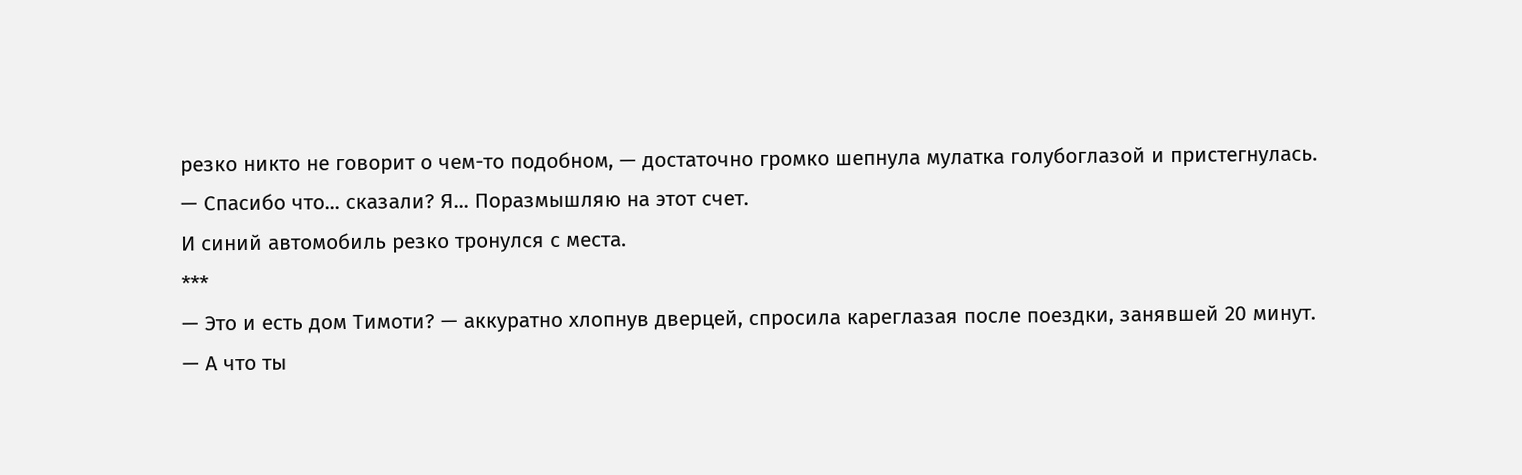резко никто не говорит о чем-то подобном, — достаточно громко шепнула мулатка голубоглазой и пристегнулась.
— Спасибо что... сказали? Я... Поразмышляю на этот счет.
И синий автомобиль резко тронулся с места.
***
— Это и есть дом Тимоти? — аккуратно хлопнув дверцей, спросила кареглазая после поездки, занявшей 20 минут.
— А что ты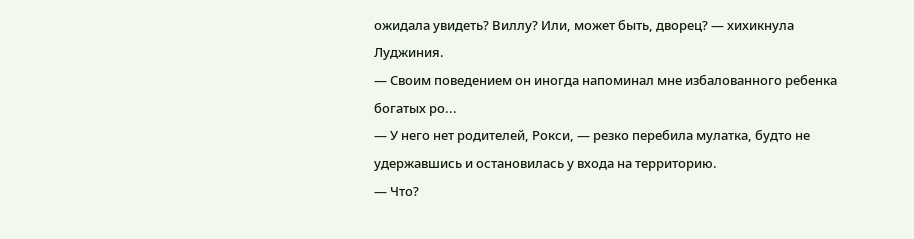ожидала увидеть? Виллу? Или, может быть, дворец? — хихикнула Луджиния.
— Своим поведением он иногда напоминал мне избалованного ребенка богатых ро...
— У него нет родителей, Рокси, — резко перебила мулатка, будто не удержавшись и остановилась у входа на территорию.
— Что?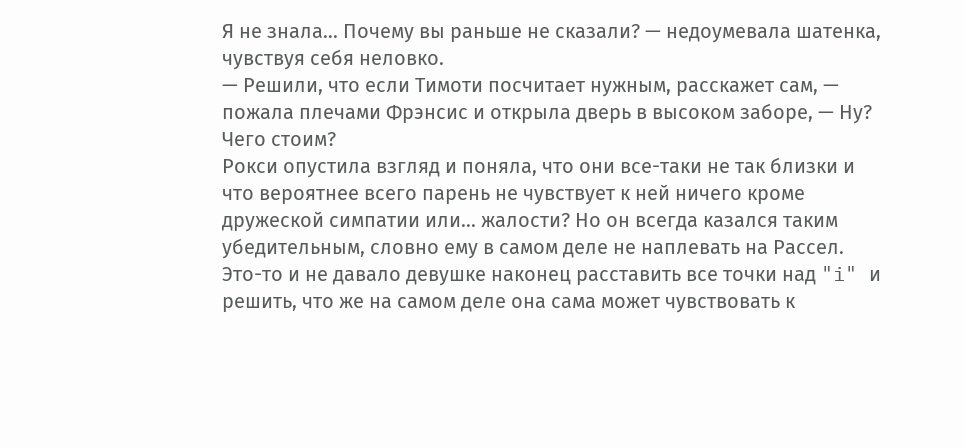Я не знала... Почему вы раньше не сказали? — недоумевала шатенка, чувствуя себя неловко.
— Решили, что если Тимоти посчитает нужным, расскажет сам, — пожала плечами Фрэнсис и открыла дверь в высоком заборе, — Ну? Чего стоим?
Рокси опустила взгляд и поняла, что они все-таки не так близки и что вероятнее всего парень не чувствует к ней ничего кроме дружеской симпатии или... жалости? Но он всегда казался таким убедительным, словно ему в самом деле не наплевать на Рассел. Это-то и не давало девушке наконец расставить все точки над "i" и решить, что же на самом деле она сама может чувствовать к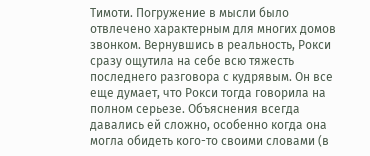Тимоти. Погружение в мысли было отвлечено характерным для многих домов звонком. Вернувшись в реальность, Рокси сразу ощутила на себе всю тяжесть последнего разговора с кудрявым. Он все еще думает, что Рокси тогда говорила на полном серьезе. Объяснения всегда давались ей сложно, особенно когда она могла обидеть кого-то своими словами (в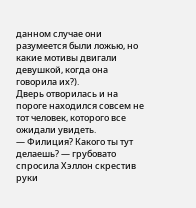данном случае они разумеется были ложью, но какие мотивы двигали девушкой, когда она говорила их?).
Дверь отворилась и на пороге находился совсем не тот человек, которого все ожидали увидеть.
— Филиция? Какого ты тут делаешь? — грубовато спросила Хэллон скрестив руки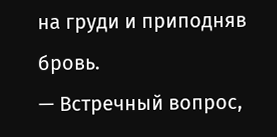на груди и приподняв бровь.
— Встречный вопрос,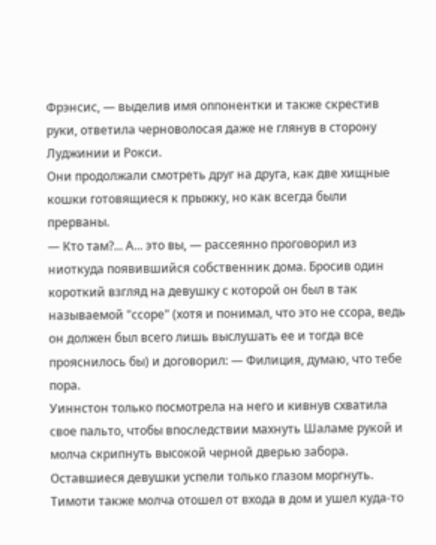Фрэнсис, — выделив имя оппонентки и также скрестив руки, ответила черноволосая даже не глянув в сторону Луджинии и Рокси.
Они продолжали смотреть друг на друга, как две хищные кошки готовящиеся к прыжку, но как всегда были прерваны.
— Кто там?... А... это вы, — рассеянно проговорил из ниоткуда появившийся собственник дома. Бросив один короткий взгляд на девушку с которой он был в так называемой "ссоре" (хотя и понимал, что это не ссора, ведь он должен был всего лишь выслушать ее и тогда все прояснилось бы) и договорил: — Филиция, думаю, что тебе пора.
Уиннстон только посмотрела на него и кивнув схватила свое пальто, чтобы впоследствии махнуть Шаламе рукой и молча скрипнуть высокой черной дверью забора. Оставшиеся девушки успели только глазом моргнуть. Тимоти также молча отошел от входа в дом и ушел куда-то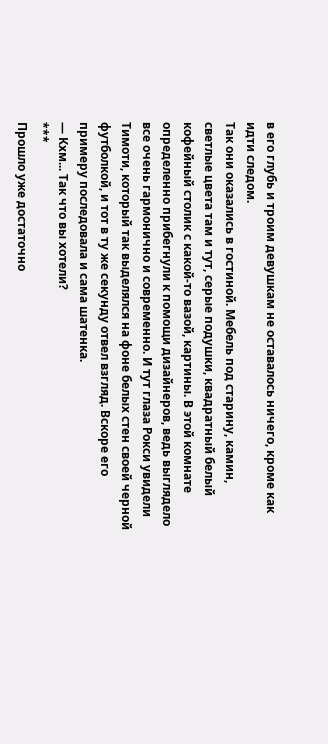в его глубь и троим девушкам не оставалось ничего, кроме как идти следом.
Так они оказались в гостиной. Мебель под старину, камин, светлые цвета там и тут, серые подушки, квадратный белый кофейный столик с какой-то вазой, картины. В этой комнате определенно прибегнули к помощи дизайнеров, ведь выглядело все очень гармонично и современно. И тут глаза Рокси увидели Тимоти, который так выделялся на фоне белых стен своей черной футболкой, и тот в ту же секунду отвел взгляд. Вскоре его примеру последовала и сама шатенка.
— Кхм... Так что вы хотели?
***
Прошло уже достаточно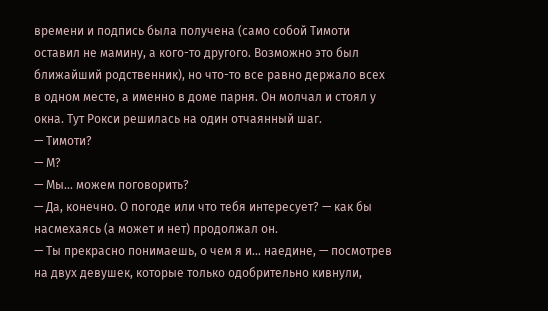времени и подпись была получена (само собой Тимоти оставил не мамину, а кого-то другого. Возможно это был ближайший родственник), но что-то все равно держало всех в одном месте, а именно в доме парня. Он молчал и стоял у окна. Тут Рокси решилась на один отчаянный шаг.
— Тимоти?
— М?
— Мы... можем поговорить?
— Да, конечно. О погоде или что тебя интересует? — как бы насмехаясь (а может и нет) продолжал он.
— Ты прекрасно понимаешь, о чем я и... наедине, — посмотрев на двух девушек, которые только одобрительно кивнули,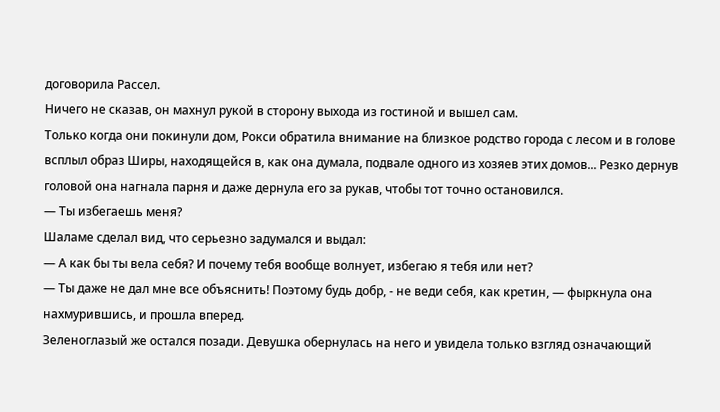договорила Рассел.
Ничего не сказав, он махнул рукой в сторону выхода из гостиной и вышел сам.
Только когда они покинули дом, Рокси обратила внимание на близкое родство города с лесом и в голове всплыл образ Ширы, находящейся в, как она думала, подвале одного из хозяев этих домов... Резко дернув головой она нагнала парня и даже дернула его за рукав, чтобы тот точно остановился.
— Ты избегаешь меня?
Шаламе сделал вид, что серьезно задумался и выдал:
— А как бы ты вела себя? И почему тебя вообще волнует, избегаю я тебя или нет?
— Ты даже не дал мне все объяснить! Поэтому будь добр, - не веди себя, как кретин, — фыркнула она нахмурившись, и прошла вперед.
Зеленоглазый же остался позади. Девушка обернулась на него и увидела только взгляд означающий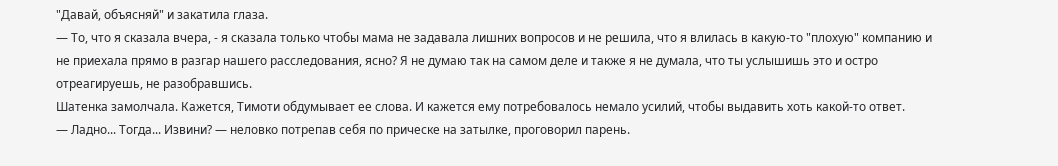"Давай, объясняй" и закатила глаза.
— То, что я сказала вчера, - я сказала только чтобы мама не задавала лишних вопросов и не решила, что я влилась в какую-то "плохую" компанию и не приехала прямо в разгар нашего расследования, ясно? Я не думаю так на самом деле и также я не думала, что ты услышишь это и остро отреагируешь, не разобравшись.
Шатенка замолчала. Кажется, Тимоти обдумывает ее слова. И кажется ему потребовалось немало усилий, чтобы выдавить хоть какой-то ответ.
— Ладно... Тогда... Извини? — неловко потрепав себя по прическе на затылке, проговорил парень.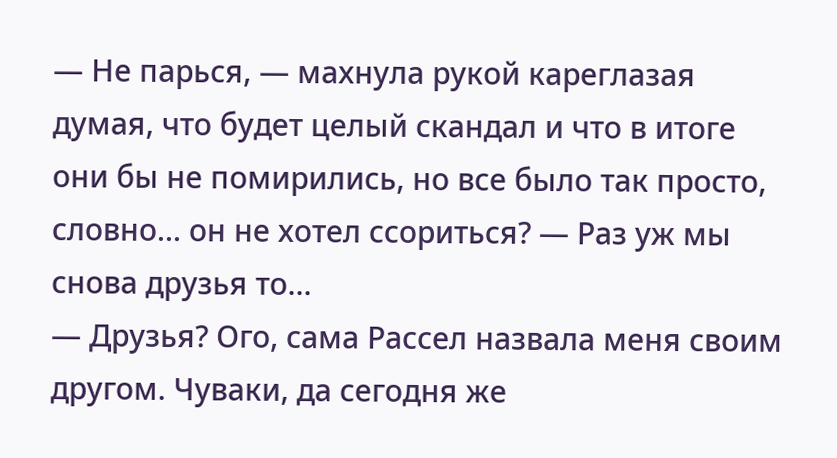— Не парься, — махнула рукой кареглазая думая, что будет целый скандал и что в итоге они бы не помирились, но все было так просто, словно... он не хотел ссориться? — Раз уж мы снова друзья то...
— Друзья? Ого, сама Рассел назвала меня своим другом. Чуваки, да сегодня же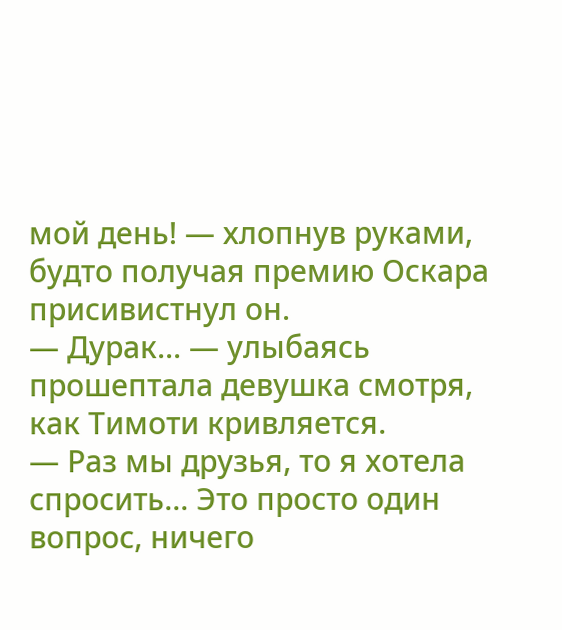мой день! — хлопнув руками, будто получая премию Оскара присивистнул он.
— Дурак... — улыбаясь прошептала девушка смотря, как Тимоти кривляется.
— Раз мы друзья, то я хотела спросить... Это просто один вопрос, ничего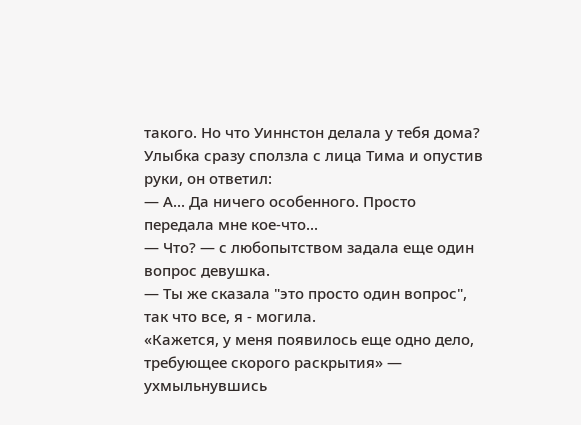такого. Но что Уиннстон делала у тебя дома?
Улыбка сразу сползла с лица Тима и опустив руки, он ответил:
— А... Да ничего особенного. Просто передала мне кое-что...
— Что? — с любопытством задала еще один вопрос девушка.
— Ты же сказала "это просто один вопрос", так что все, я - могила.
«Кажется, у меня появилось еще одно дело, требующее скорого раскрытия» — ухмыльнувшись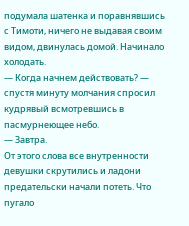подумала шатенка и поравнявшись с Тимоти, ничего не выдавая своим видом, двинулась домой. Начинало холодать.
— Когда начнем действовать? — спустя минуту молчания спросил кудрявый всмотревшись в пасмурнеющее небо.
— Завтра.
От этого слова все внутренности девушки скрутились и ладони предательски начали потеть. Что пугало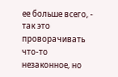ее больше всего, - так это проворачивать что-то незаконное, но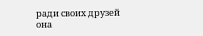ради своих друзей она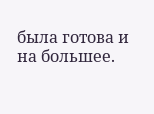была готова и на большее.